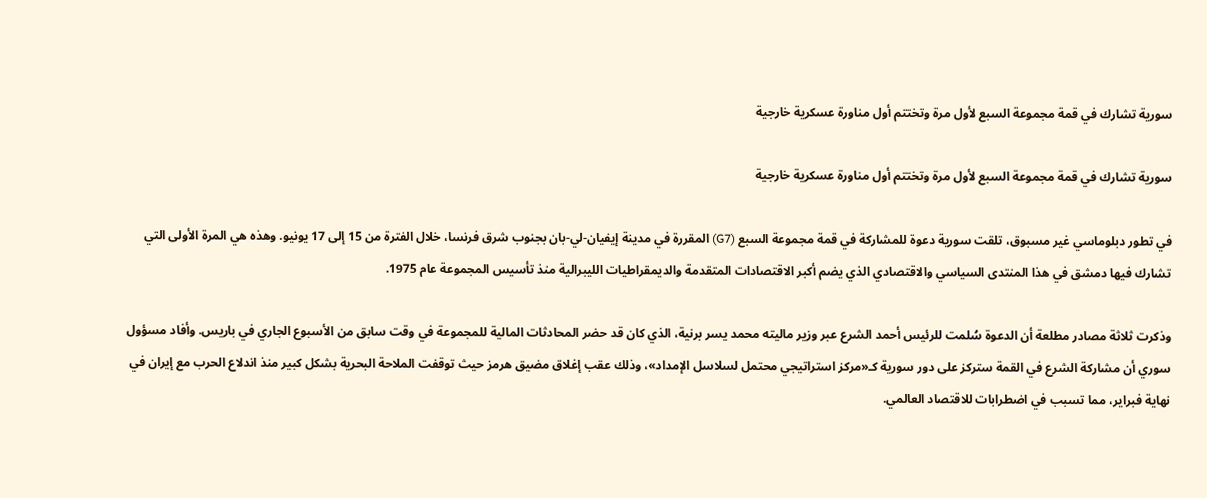سورية تشارك في قمة مجموعة السبع لأول مرة وتختتم أول مناورة عسكرية خارجية

سورية تشارك في قمة مجموعة السبع لأول مرة وتختتم أول مناورة عسكرية خارجية

في تطور دبلوماسي غير مسبوق، تلقت سورية دعوة للمشاركة في قمة مجموعة السبع (G7) المقررة في مدينة إيفيان-لي-بان بجنوب شرق فرنسا، خلال الفترة من 15 إلى 17 يونيو. وهذه هي المرة الأولى التي تشارك فيها دمشق في هذا المنتدى السياسي والاقتصادي الذي يضم أكبر الاقتصادات المتقدمة والديمقراطيات الليبرالية منذ تأسيس المجموعة عام 1975.

وذكرت ثلاثة مصادر مطلعة أن الدعوة سُلمت للرئيس أحمد الشرع عبر وزير ماليته محمد يسر برنية، الذي كان قد حضر المحادثات المالية للمجموعة في وقت سابق من الأسبوع الجاري في باريس. وأفاد مسؤول سوري أن مشاركة الشرع في القمة ستركز على دور سورية كـ«مركز استراتيجي محتمل لسلاسل الإمداد»، وذلك عقب إغلاق مضيق هرمز حيث توقفت الملاحة البحرية بشكل كبير منذ اندلاع الحرب مع إيران في نهاية فبراير، مما تسبب في اضطرابات للاقتصاد العالمي.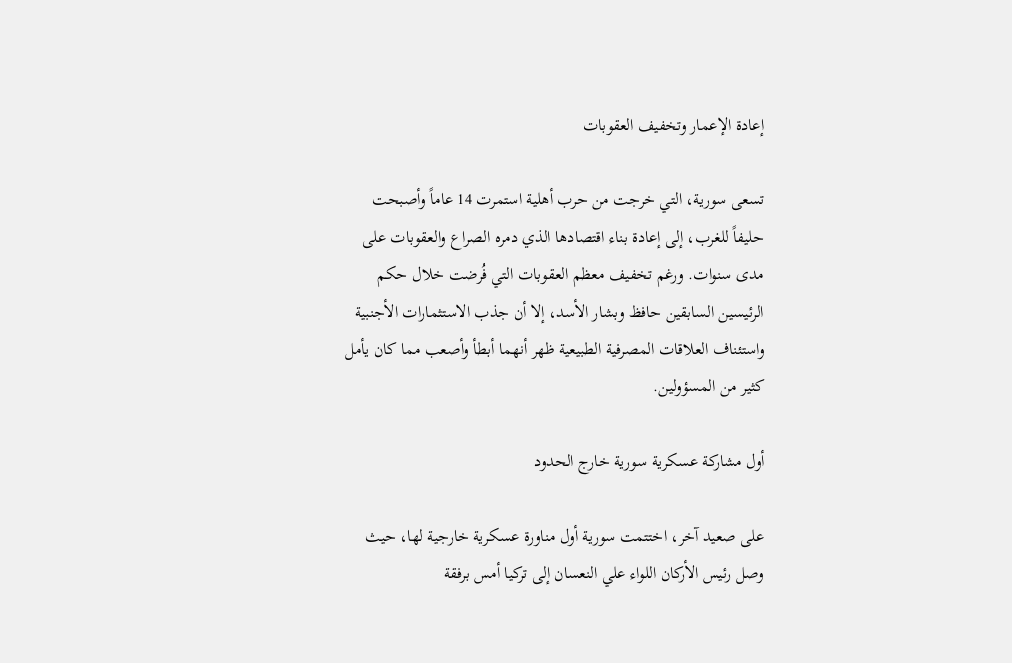إعادة الإعمار وتخفيف العقوبات

تسعى سورية، التي خرجت من حرب أهلية استمرت 14 عاماً وأصبحت حليفاً للغرب، إلى إعادة بناء اقتصادها الذي دمره الصراع والعقوبات على مدى سنوات. ورغم تخفيف معظم العقوبات التي فُرضت خلال حكم الرئيسين السابقين حافظ وبشار الأسد، إلا أن جذب الاستثمارات الأجنبية واستئناف العلاقات المصرفية الطبيعية ظهر أنهما أبطأ وأصعب مما كان يأمل كثير من المسؤولين.

أول مشاركة عسكرية سورية خارج الحدود

على صعيد آخر، اختتمت سورية أول مناورة عسكرية خارجية لها، حيث وصل رئيس الأركان اللواء علي النعسان إلى تركيا أمس برفقة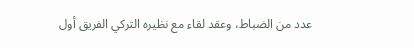عدد من الضباط، وعقد لقاء مع نظيره التركي الفريق أول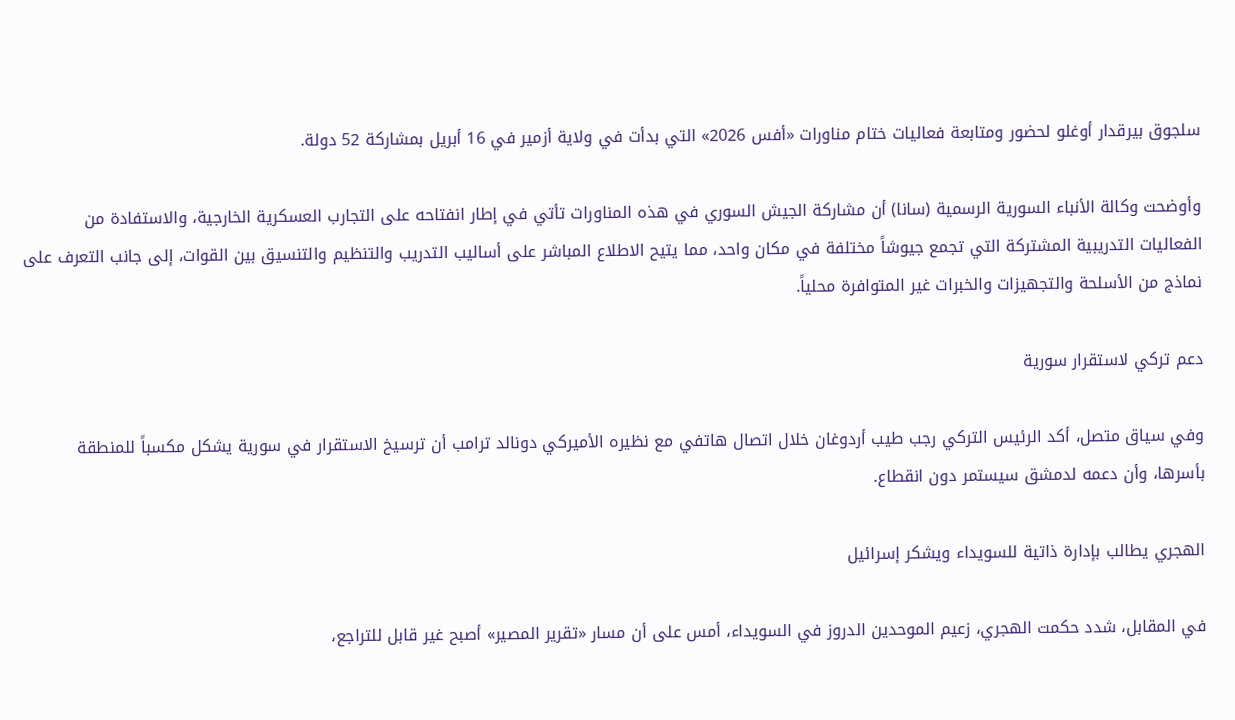سلجوق بيرقدار أوغلو لحضور ومتابعة فعاليات ختام مناورات «أفس 2026» التي بدأت في ولاية أزمير في 16 أبريل بمشاركة 52 دولة.

وأوضحت وكالة الأنباء السورية الرسمية (سانا) أن مشاركة الجيش السوري في هذه المناورات تأتي في إطار انفتاحه على التجارب العسكرية الخارجية، والاستفادة من الفعاليات التدريبية المشتركة التي تجمع جيوشاً مختلفة في مكان واحد، مما يتيح الاطلاع المباشر على أساليب التدريب والتنظيم والتنسيق بين القوات، إلى جانب التعرف على نماذج من الأسلحة والتجهيزات والخبرات غير المتوافرة محلياً.

دعم تركي لاستقرار سورية

وفي سياق متصل، أكد الرئيس التركي رجب طيب أردوغان خلال اتصال هاتفي مع نظيره الأميركي دونالد ترامب أن ترسيخ الاستقرار في سورية يشكل مكسباً للمنطقة بأسرها، وأن دعمه لدمشق سيستمر دون انقطاع.

الهجري يطالب بإدارة ذاتية للسويداء ويشكر إسرائيل

في المقابل، شدد حكمت الهجري، زعيم الموحدين الدروز في السويداء، أمس على أن مسار «تقرير المصير» أصبح غير قابل للتراجع،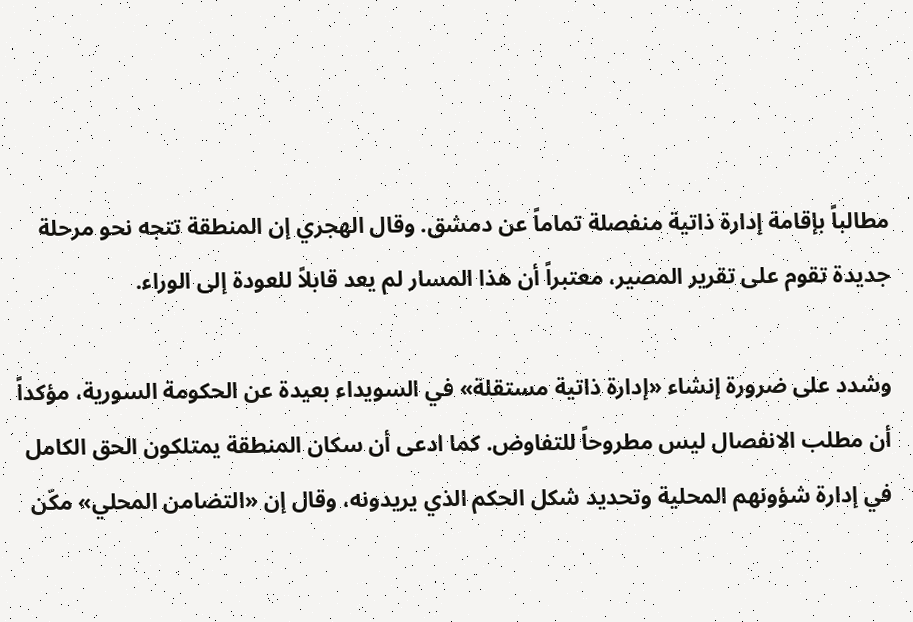مطالباً بإقامة إدارة ذاتية منفصلة تماماً عن دمشق. وقال الهجري إن المنطقة تتجه نحو مرحلة جديدة تقوم على تقرير المصير، معتبراً أن هذا المسار لم يعد قابلاً للعودة إلى الوراء.

وشدد على ضرورة إنشاء «إدارة ذاتية مستقلة» في السويداء بعيدة عن الحكومة السورية، مؤكداً أن مطلب الانفصال ليس مطروحاً للتفاوض. كما ادعى أن سكان المنطقة يمتلكون الحق الكامل في إدارة شؤونهم المحلية وتحديد شكل الحكم الذي يريدونه، وقال إن «التضامن المحلي» مكّن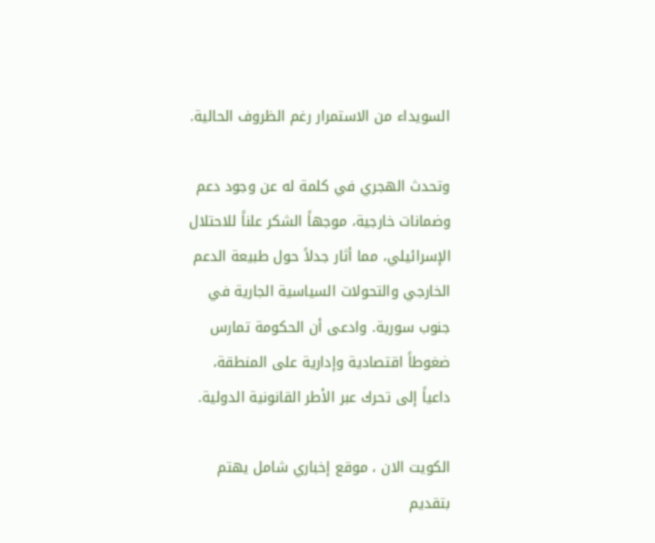السويداء من الاستمرار رغم الظروف الحالية.

وتحدث الهجري في كلمة له عن وجود دعم وضمانات خارجية، موجهاً الشكر علناً للاحتلال الإسرائيلي، مما أثار جدلاً حول طبيعة الدعم الخارجي والتحولات السياسية الجارية في جنوب سورية. وادعى أن الحكومة تمارس ضغوطاً اقتصادية وإدارية على المنطقة، داعياً إلى تحرك عبر الأطر القانونية الدولية.

الكويت الان ، موقع إخباري شامل يهتم بتقديم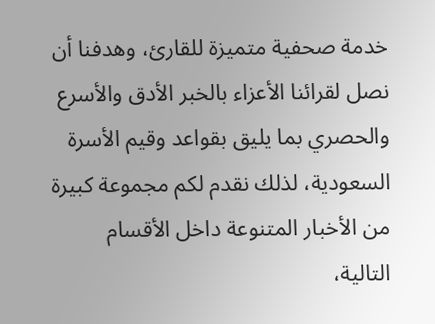خدمة صحفية متميزة للقارئ، وهدفنا أن نصل لقرائنا الأعزاء بالخبر الأدق والأسرع والحصري بما يليق بقواعد وقيم الأسرة السعودية، لذلك نقدم لكم مجموعة كبيرة من الأخبار المتنوعة داخل الأقسام التالية،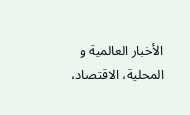الأخبار العالمية و المحلية، الاقتصاد،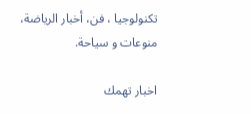تكنولوجيا ، فن، أخبار الرياضة، منوعات و سياحة.

اخبار تهمك